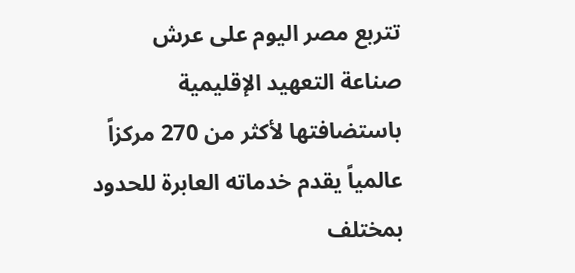تتربع مصر اليوم على عرش صناعة التعهيد الإقليمية باستضافتها لأكثر من 270 مركزاً عالمياً يقدم خدماته العابرة للحدود بمختلف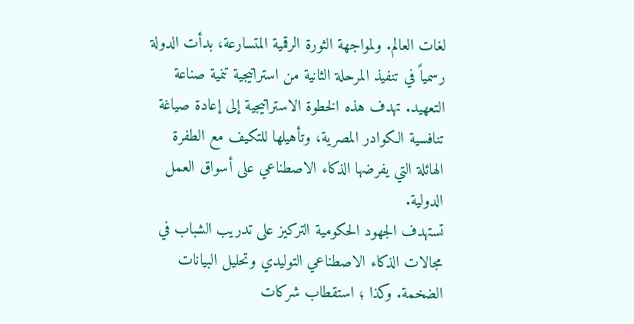لغات العالم. ولمواجهة الثورة الرقمية المتسارعة، بدأت الدولة رسمياً في تنفيذ المرحلة الثانية من استراتيجية تنمية صناعة التعهيد. تهدف هذه الخطوة الاستراتيجية إلى إعادة صياغة تنافسية الكوادر المصرية، وتأهيلها للتكيف مع الطفرة الهائلة التي يفرضها الذكاء الاصطناعي على أسواق العمل الدولية.
تستهدف الجهود الحكومية التركيز على تدريب الشباب في مجالات الذكاء الاصطناعي التوليدي وتحليل البيانات الضخمة. وكذا ؛ استقطاب شركات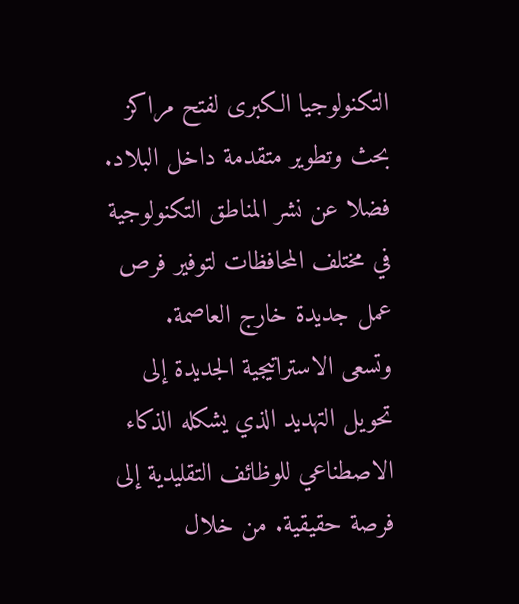التكنولوجيا الكبرى لفتح مراكز بحث وتطوير متقدمة داخل البلاد. فضلا عن نشر المناطق التكنولوجية في مختلف المحافظات لتوفير فرص عمل جديدة خارج العاصمة.
وتسعى الاستراتيجية الجديدة إلى تحويل التهديد الذي يشكله الذكاء الاصطناعي للوظائف التقليدية إلى فرصة حقيقية. من خلال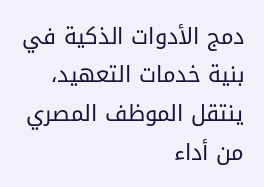دمج الأدوات الذكية في بنية خدمات التعهيد، ينتقل الموظف المصري من أداء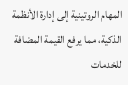المهام الروتينية إلى إدارة الأنظمة الذكية، مما يرفع القيمة المضافة للخدمات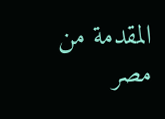المقدمة من مصر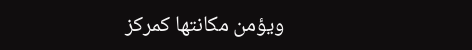ويؤمن مكانتها كمركز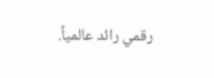رقمي رائد عالمياً.